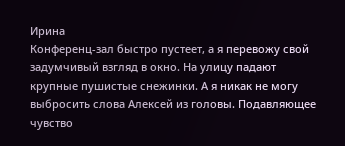Ирина
Конференц-зал быстро пустеет, а я перевожу свой задумчивый взгляд в окно. На улицу падают крупные пушистые снежинки. А я никак не могу выбросить слова Алексей из головы. Подавляющее чувство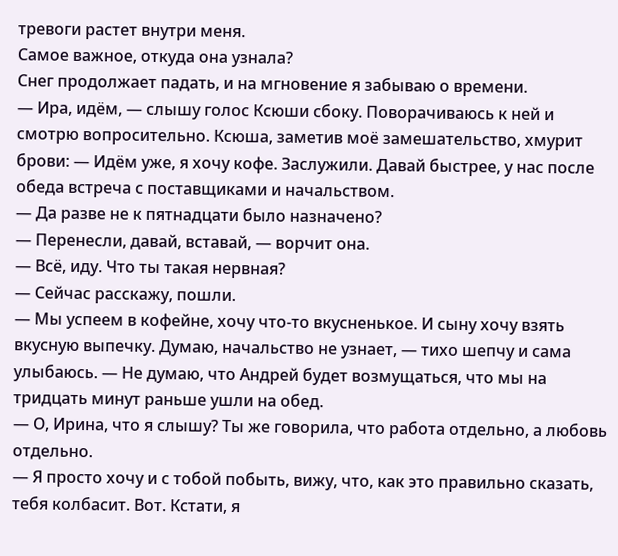тревоги растет внутри меня.
Самое важное, откуда она узнала?
Снег продолжает падать, и на мгновение я забываю о времени.
— Ира, идём, — слышу голос Ксюши сбоку. Поворачиваюсь к ней и смотрю вопросительно. Ксюша, заметив моё замешательство, хмурит брови: — Идём уже, я хочу кофе. Заслужили. Давай быстрее, у нас после обеда встреча с поставщиками и начальством.
— Да разве не к пятнадцати было назначено?
— Перенесли, давай, вставай, — ворчит она.
— Всё, иду. Что ты такая нервная?
— Сейчас расскажу, пошли.
— Мы успеем в кофейне, хочу что-то вкусненькое. И сыну хочу взять вкусную выпечку. Думаю, начальство не узнает, — тихо шепчу и сама улыбаюсь. — Не думаю, что Андрей будет возмущаться, что мы на тридцать минут раньше ушли на обед.
— О, Ирина, что я слышу? Ты же говорила, что работа отдельно, а любовь отдельно.
— Я просто хочу и с тобой побыть, вижу, что, как это правильно сказать, тебя колбасит. Вот. Кстати, я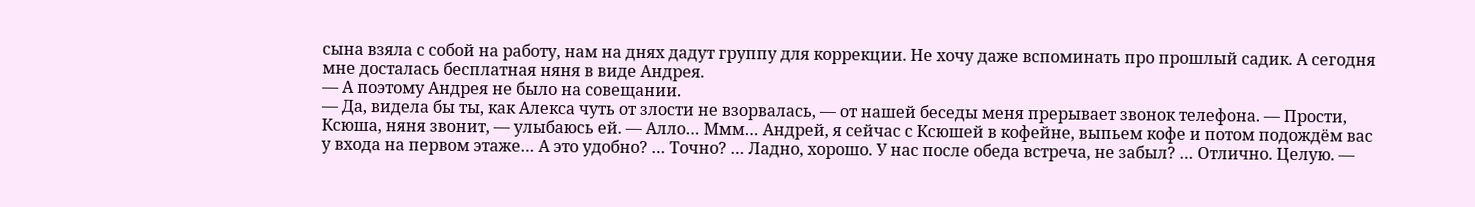сына взяла с собой на работу, нам на днях дадут группу для коррекции. Не хочу даже вспоминать про прошлый садик. А сегодня мне досталась бесплатная няня в виде Андрея.
— А поэтому Андрея не было на совещании.
— Да, видела бы ты, как Алекса чуть от злости не взорвалась, — от нашей беседы меня прерывает звонок телефона. — Прости, Ксюша, няня звонит, — улыбаюсь ей. — Алло… Ммм… Андрей, я сейчас с Ксюшей в кофейне, выпьем кофе и потом подождём вас у входа на первом этаже… А это удобно? … Точно? … Ладно, хорошо. У нас после обеда встреча, не забыл? … Отлично. Целую. —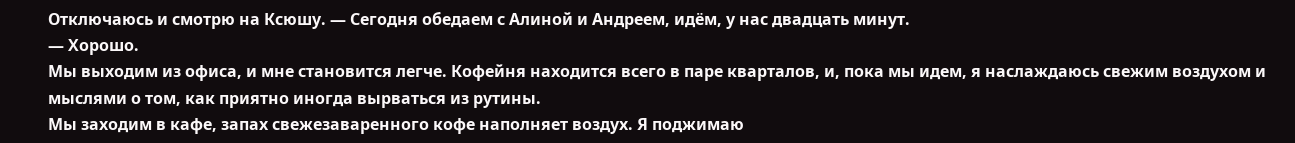Отключаюсь и смотрю на Ксюшу. — Сегодня обедаем с Алиной и Андреем, идём, у нас двадцать минут.
— Хорошо.
Мы выходим из офиса, и мне становится легче. Кофейня находится всего в паре кварталов, и, пока мы идем, я наслаждаюсь свежим воздухом и мыслями о том, как приятно иногда вырваться из рутины.
Мы заходим в кафе, запах свежезаваренного кофе наполняет воздух. Я поджимаю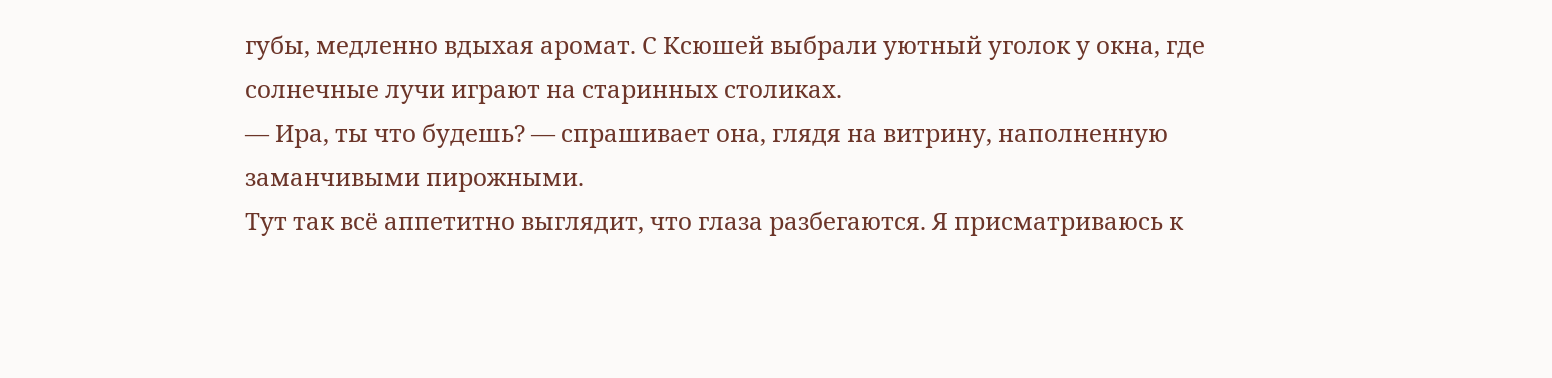губы, медленно вдыхая аромат. С Ксюшей выбрали уютный уголок у окна, где солнечные лучи играют на старинных столиках.
— Ира, ты что будешь? — спрашивает она, глядя на витрину, наполненную заманчивыми пирожными.
Тут так всё аппетитно выглядит, что глаза разбегаются. Я присматриваюсь к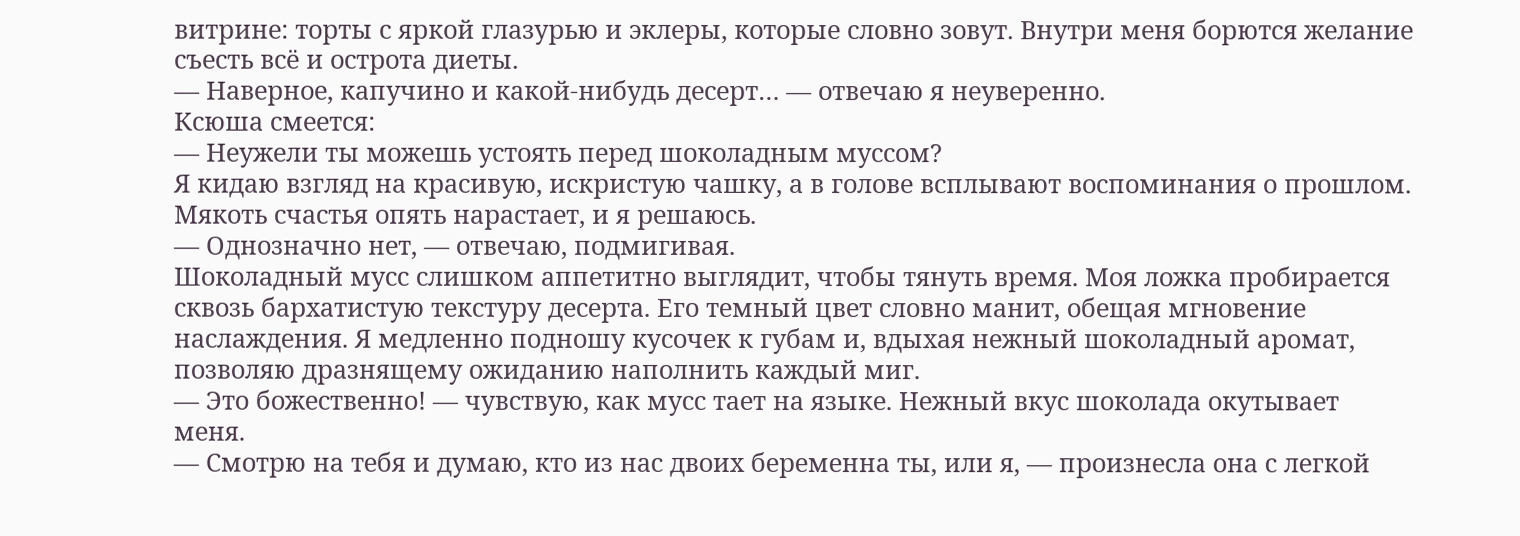витрине: торты с яркой глазурью и эклеры, которые словно зовут. Внутри меня борются желание съесть всё и острота диеты.
— Наверное, капучино и какой-нибудь десерт… — отвечаю я неуверенно.
Ксюша смеется:
— Неужели ты можешь устоять перед шоколадным муссом?
Я кидаю взгляд на красивую, искристую чашку, а в голове всплывают воспоминания о прошлом. Мякоть счастья опять нарастает, и я решаюсь.
— Однозначно нет, — отвечаю, подмигивая.
Шоколадный мусс слишком аппетитно выглядит, чтобы тянуть время. Моя ложка пробирается сквозь бархатистую текстуру десерта. Его темный цвет словно манит, обещая мгновение наслаждения. Я медленно подношу кусочек к губам и, вдыхая нежный шоколадный аромат, позволяю дразнящему ожиданию наполнить каждый миг.
— Это божественно! — чувствую, как мусс тает на языке. Нежный вкус шоколада окутывает меня.
— Смотрю на тебя и думаю, кто из нас двоих беременна ты, или я, — произнесла она с легкой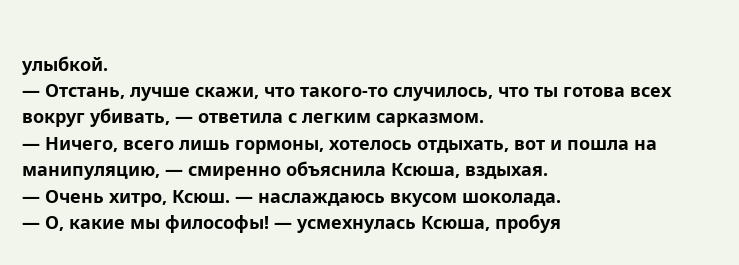улыбкой.
— Отстань, лучше скажи, что такого-то случилось, что ты готова всех вокруг убивать, — ответила с легким сарказмом.
— Ничего, всего лишь гормоны, хотелось отдыхать, вот и пошла на манипуляцию, — смиренно объяснила Ксюша, вздыхая.
— Очень хитро, Ксюш. — наслаждаюсь вкусом шоколада.
— О, какие мы философы! — усмехнулась Ксюша, пробуя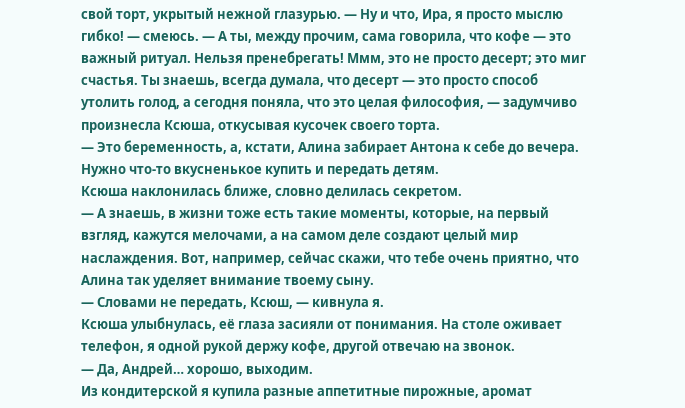свой торт, укрытый нежной глазурью. — Ну и что, Ира, я просто мыслю гибко! — смеюсь. — А ты, между прочим, сама говорила, что кофе — это важный ритуал. Нельзя пренебрегать! Ммм, это не просто десерт; это миг счастья. Ты знаешь, всегда думала, что десерт — это просто способ утолить голод, а сегодня поняла, что это целая философия, — задумчиво произнесла Ксюша, откусывая кусочек своего торта.
— Это беременность, а, кстати, Алина забирает Антона к себе до вечера. Нужно что-то вкусненькое купить и передать детям.
Ксюша наклонилась ближе, словно делилась секретом.
— А знаешь, в жизни тоже есть такие моменты, которые, на первый взгляд, кажутся мелочами, а на самом деле создают целый мир наслаждения. Вот, например, сейчас скажи, что тебе очень приятно, что Алина так уделяет внимание твоему сыну.
— Словами не передать, Ксюш, — кивнула я.
Ксюша улыбнулась, её глаза засияли от понимания. На столе оживает телефон, я одной рукой держу кофе, другой отвечаю на звонок.
— Да, Андрей… хорошо, выходим.
Из кондитерской я купила разные аппетитные пирожные, аромат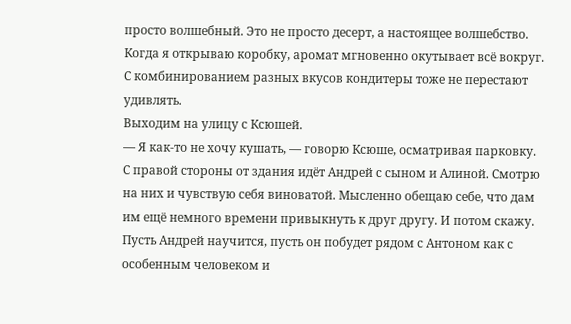просто волшебный. Это не просто десерт, а настоящее волшебство.
Когда я открываю коробку, аромат мгновенно окутывает всё вокруг. С комбинированием разных вкусов кондитеры тоже не перестают удивлять.
Выходим на улицу с Ксюшей.
— Я как-то не хочу кушать, — говорю Ксюше, осматривая парковку. С правой стороны от здания идёт Андрей с сыном и Алиной. Смотрю на них и чувствую себя виноватой. Мысленно обещаю себе, что дам им ещё немного времени привыкнуть к друг другу. И потом скажу. Пусть Андрей научится, пусть он побудет рядом с Антоном как с особенным человеком и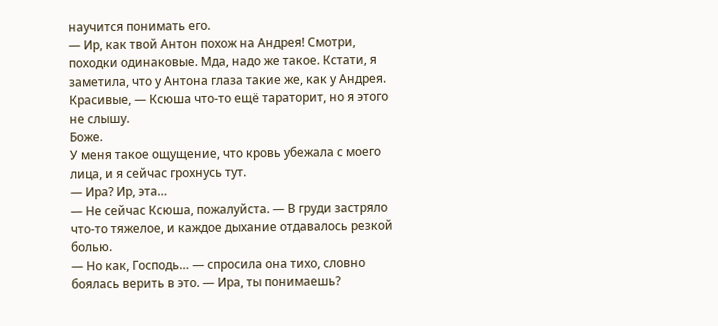научится понимать его.
— Ир, как твой Антон похож на Андрея! Смотри, походки одинаковые. Мда, надо же такое. Кстати, я заметила, что у Антона глаза такие же, как у Андрея. Красивые, — Ксюша что-то ещё тараторит, но я этого не слышу.
Боже.
У меня такое ощущение, что кровь убежала с моего лица, и я сейчас грохнусь тут.
— Ира? Ир, эта…
— Не сейчас Ксюша, пожалуйста. — В груди застряло что-то тяжелое, и каждое дыхание отдавалось резкой болью.
— Но как, Господь… — спросила она тихо, словно боялась верить в это. — Ира, ты понимаешь?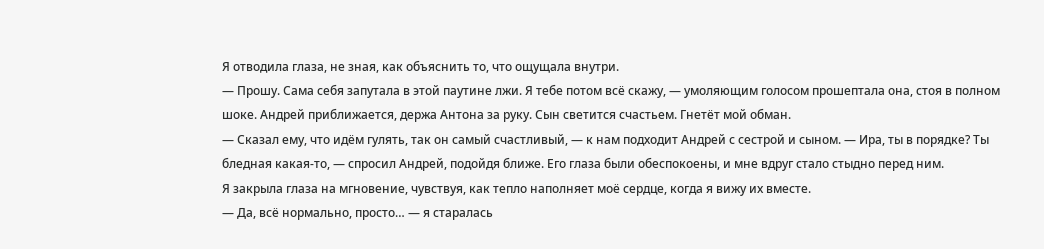Я отводила глаза, не зная, как объяснить то, что ощущала внутри.
— Прошу. Сама себя запутала в этой паутине лжи. Я тебе потом всё скажу, — умоляющим голосом прошептала она, стоя в полном шоке. Андрей приближается, держа Антона за руку. Сын светится счастьем. Гнетёт мой обман.
— Сказал ему, что идём гулять, так он самый счастливый, — к нам подходит Андрей с сестрой и сыном. — Ира, ты в порядке? Ты бледная какая-то, — спросил Андрей, подойдя ближе. Его глаза были обеспокоены, и мне вдруг стало стыдно перед ним.
Я закрыла глаза на мгновение, чувствуя, как тепло наполняет моё сердце, когда я вижу их вместе.
— Да, всё нормально, просто… — я старалась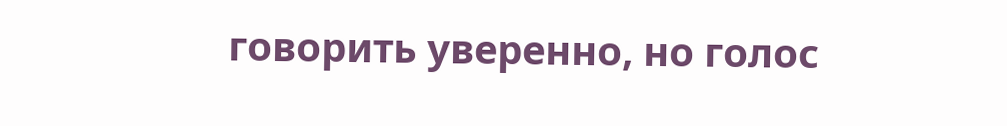говорить уверенно, но голос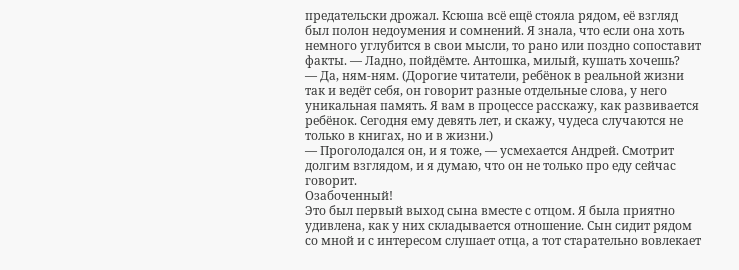предательски дрожал. Ксюша всё ещё стояла рядом, её взгляд был полон недоумения и сомнений. Я знала, что если она хоть немного углубится в свои мысли, то рано или поздно сопоставит факты. — Ладно, пойдёмте. Антошка, милый, кушать хочешь?
— Да, ням-ням. (Дорогие читатели, ребёнок в реальной жизни так и ведёт себя, он говорит разные отдельные слова, у него уникальная память. Я вам в процессе расскажу, как развивается ребёнок. Сегодня ему девять лет, и скажу, чудеса случаются не только в книгах, но и в жизни.)
— Проголодался он, и я тоже, — усмехается Андрей. Смотрит долгим взглядом, и я думаю, что он не только про еду сейчас говорит.
Озабоченный!
Это был первый выход сына вместе с отцом. Я была приятно удивлена, как у них складывается отношение. Сын сидит рядом со мной и с интересом слушает отца, а тот старательно вовлекает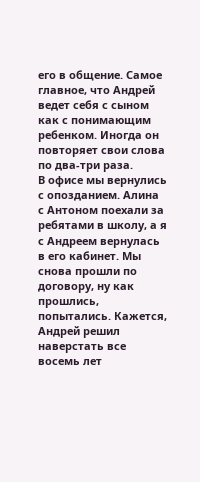его в общение. Самое главное, что Андрей ведет себя с сыном как с понимающим ребенком. Иногда он повторяет свои слова по два-три раза.
В офисе мы вернулись с опозданием. Алина с Антоном поехали за ребятами в школу, а я с Андреем вернулась в его кабинет. Мы снова прошли по договору, ну как прошлись, попытались. Кажется, Андрей решил наверстать все восемь лет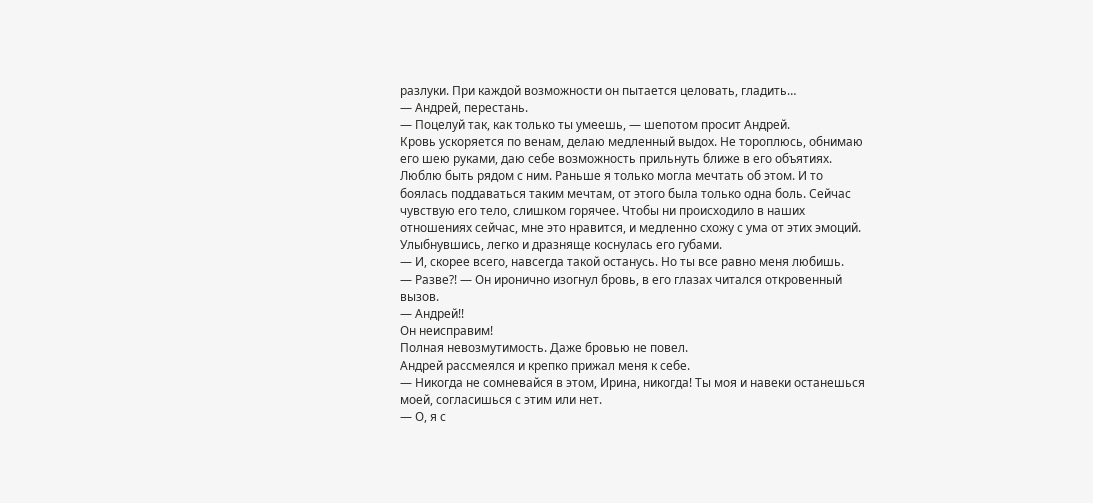разлуки. При каждой возможности он пытается целовать, гладить…
— Андрей, перестань.
— Поцелуй так, как только ты умеешь, — шепотом просит Андрей.
Кровь ускоряется по венам, делаю медленный выдох. Не тороплюсь, обнимаю его шею руками, даю себе возможность прильнуть ближе в его объятиях. Люблю быть рядом с ним. Раньше я только могла мечтать об этом. И то боялась поддаваться таким мечтам, от этого была только одна боль. Сейчас чувствую его тело, слишком горячее. Чтобы ни происходило в наших отношениях сейчас, мне это нравится, и медленно схожу с ума от этих эмоций.
Улыбнувшись, легко и дразняще коснулась его губами.
— И, скорее всего, навсегда такой останусь. Но ты все равно меня любишь.
— Разве?! — Он иронично изогнул бровь, в его глазах читался откровенный вызов.
— Андрей!!
Он неисправим!
Полная невозмутимость. Даже бровью не повел.
Андрей рассмеялся и крепко прижал меня к себе.
— Никогда не сомневайся в этом, Ирина, никогда! Ты моя и навеки останешься моей, согласишься с этим или нет.
— О, я с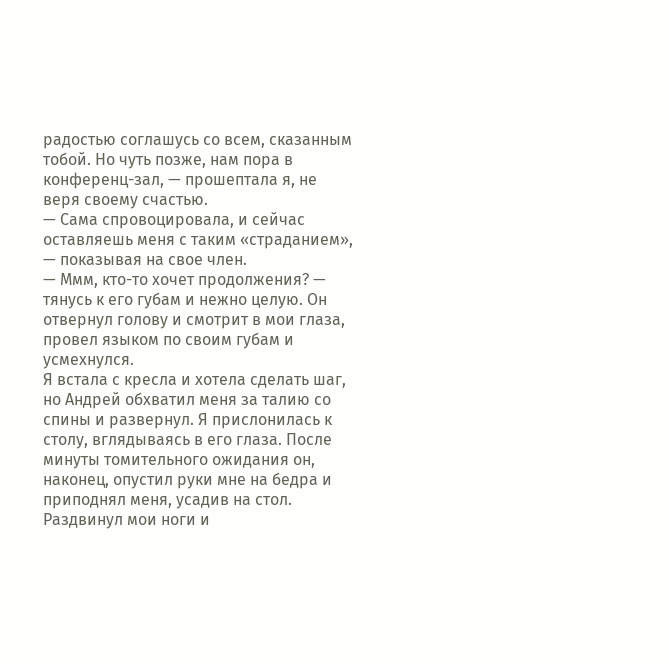радостью соглашусь со всем, сказанным тобой. Но чуть позже, нам пора в конференц-зал, — прошептала я, не веря своему счастью.
— Сама спровоцировала, и сейчас оставляешь меня с таким «страданием», — показывая на свое член.
— Ммм, кто-то хочет продолжения? — тянусь к его губам и нежно целую. Он отвернул голову и смотрит в мои глаза, провел языком по своим губам и усмехнулся.
Я встала с кресла и хотела сделать шаг, но Андрей обхватил меня за талию со спины и развернул. Я прислонилась к столу, вглядываясь в его глаза. После минуты томительного ожидания он, наконец, опустил руки мне на бедра и приподнял меня, усадив на стол. Раздвинул мои ноги и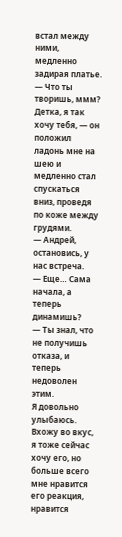встал между ними, медленно задирая платье.
— Что ты творишь, ммм? Детка, я так хочу тебя, — он положил ладонь мне на шею и медленно стал спускаться вниз, проведя по коже между грудями.
— Андрей, остановись, у нас встреча.
— Еще… Сама начала, а теперь динамишь?
— Ты знал, что не получишь отказа, и теперь недоволен этим.
Я довольно улыбаюсь. Вхожу во вкус, я тоже сейчас хочу его, но больше всего мне нравится его реакция, нравится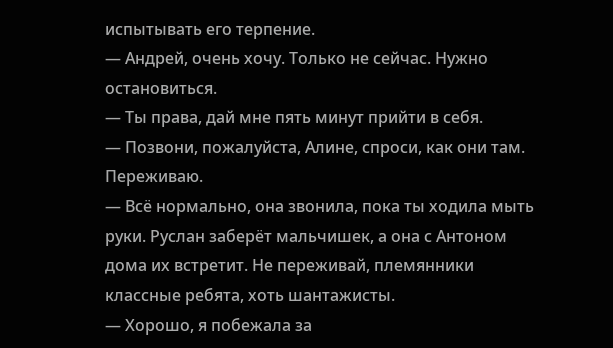испытывать его терпение.
— Андрей, очень хочу. Только не сейчас. Нужно остановиться.
— Ты права, дай мне пять минут прийти в себя.
— Позвони, пожалуйста, Алине, спроси, как они там. Переживаю.
— Всё нормально, она звонила, пока ты ходила мыть руки. Руслан заберёт мальчишек, а она с Антоном дома их встретит. Не переживай, племянники классные ребята, хоть шантажисты.
— Хорошо, я побежала за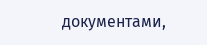документами,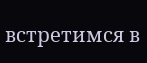встретимся в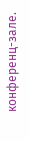конференц-зале.